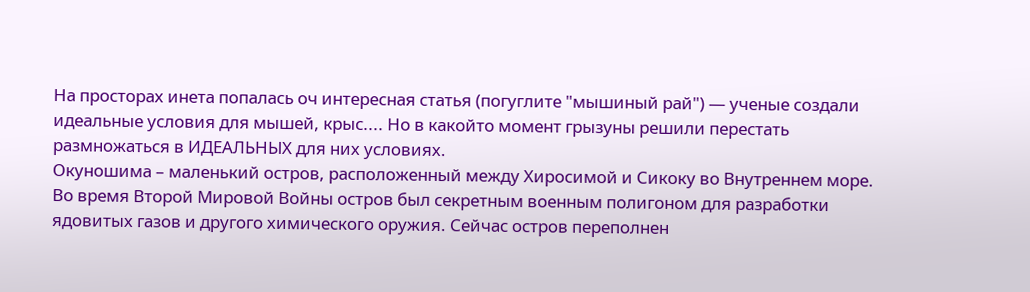На просторах инета попалась оч интересная статья (погуглите "мышиный рай") — ученые создали идеальные условия для мышей, крыс.... Но в какойто момент грызуны решили перестать размножаться в ИДЕАЛЬНЫХ для них условиях.
Окуношима – маленький остров, расположенный между Хиросимой и Сикоку во Внутреннем море. Во время Второй Мировой Войны остров был секретным военным полигоном для разработки ядовитых газов и другого химического оружия. Сейчас остров переполнен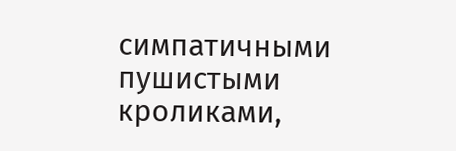симпатичными пушистыми кроликами,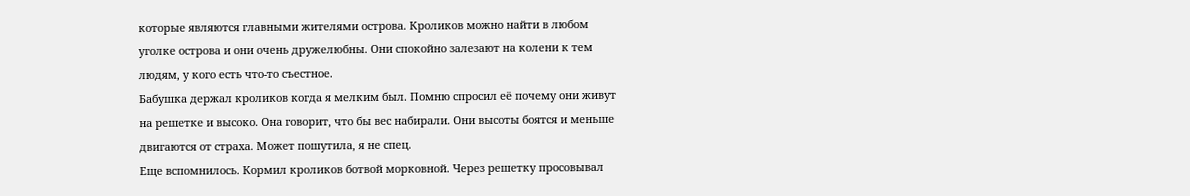которые являются главными жителями острова. Кроликов можно найти в любом уголке острова и они очень дружелюбны. Они спокойно залезают на колени к тем людям, у кого есть что-то съестное.
Бабушка держал кроликов когда я мелким был. Помню спросил её почему они живут на решетке и высоко. Она говорит, что бы вес набирали. Они высоты боятся и меньше двигаются от страха. Может пошутила, я не спец.
Еще вспомнилось. Кормил кроликов ботвой морковной. Через решетку просовывал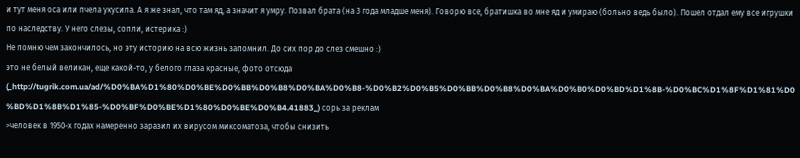и тут меня оса или пчела укусила. А я же знал, что там яд, а значит я умру. Позвал брата (на 3 года младше меня). Говорю все, братишка во мне яд и умираю (больно ведь было). Пошел отдал ему все игрушки по наследству. У него слезы, сопли, истерика :)
Не помню чем закончилось, но эту историю на всю жизнь запомнил. До сих пор до слез смешно :)
это не белый великан, еще какой-то, у белого глаза красные, фото отсюда (_http://tugrik.com.ua/ad/%D0%BA%D1%80%D0%BE%D0%BB%D0%B8%D0%BA%D0%B8-%D0%B2%D0%B5%D0%BB%D0%B8%D0%BA%D0%B0%D0%BD%D1%8B-%D0%BC%D1%8F%D1%81%D0%BD%D1%8B%D1%85-%D0%BF%D0%BE%D1%80%D0%BE%D0%B4.41883_) сорь за реклам
>человек в 1950-х годах намеренно заразил их вирусом миксоматоза, чтобы снизить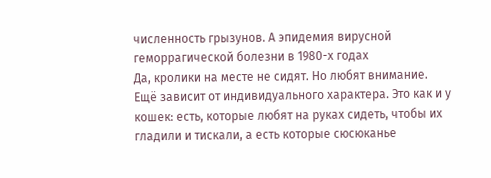численность грызунов. А эпидемия вирусной геморрагической болезни в 1980-х годах
Да, кролики на месте не сидят. Но любят внимание. Ещё зависит от индивидуального характера. Это как и у кошек: есть, которые любят на руках сидеть, чтобы их гладили и тискали, а есть которые сюсюканье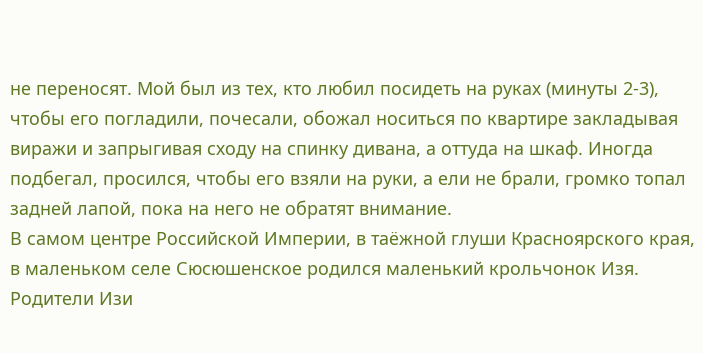не переносят. Мой был из тех, кто любил посидеть на руках (минуты 2-3), чтобы его погладили, почесали, обожал носиться по квартире закладывая виражи и запрыгивая сходу на спинку дивана, а оттуда на шкаф. Иногда подбегал, просился, чтобы его взяли на руки, а ели не брали, громко топал задней лапой, пока на него не обратят внимание.
В самом центре Российской Империи, в таёжной глуши Красноярского края, в маленьком селе Сюсюшенское родился маленький крольчонок Изя. Родители Изи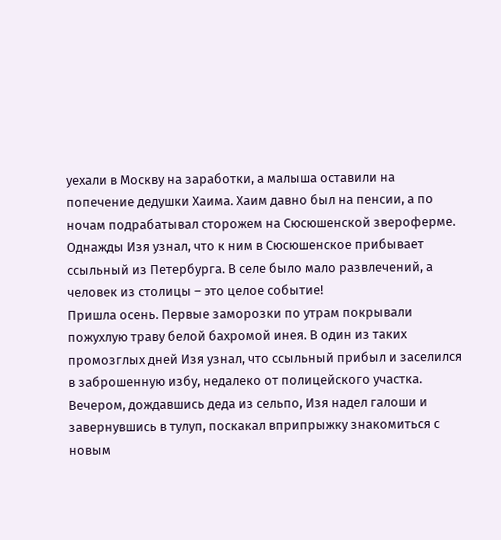уехали в Москву на заработки, а малыша оставили на попечение дедушки Хаима. Хаим давно был на пенсии, а по ночам подрабатывал сторожем на Сюсюшенской звероферме.
Однажды Изя узнал, что к ним в Сюсюшенское прибывает ссыльный из Петербурга. В селе было мало развлечений, а человек из столицы – это целое событие!
Пришла осень. Первые заморозки по утрам покрывали пожухлую траву белой бахромой инея. В один из таких промозглых дней Изя узнал, что ссыльный прибыл и заселился в заброшенную избу, недалеко от полицейского участка.
Вечером, дождавшись деда из сельпо, Изя надел галоши и завернувшись в тулуп, поскакал вприпрыжку знакомиться с новым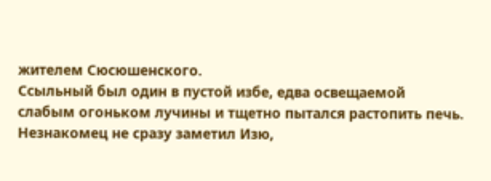жителем Сюсюшенского.
Ссыльный был один в пустой избе, едва освещаемой слабым огоньком лучины и тщетно пытался растопить печь. Незнакомец не сразу заметил Изю,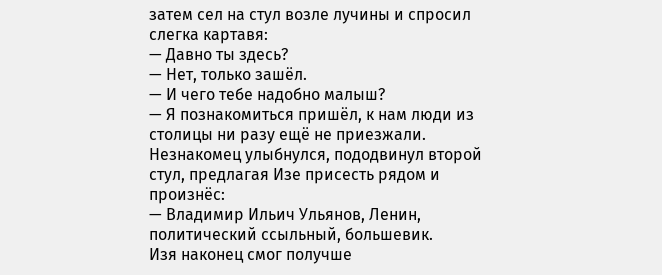затем сел на стул возле лучины и спросил слегка картавя:
— Давно ты здесь?
— Нет, только зашёл.
— И чего тебе надобно малыш?
— Я познакомиться пришёл, к нам люди из столицы ни разу ещё не приезжали.
Незнакомец улыбнулся, пододвинул второй стул, предлагая Изе присесть рядом и произнёс:
— Владимир Ильич Ульянов, Ленин, политический ссыльный, большевик.
Изя наконец смог получше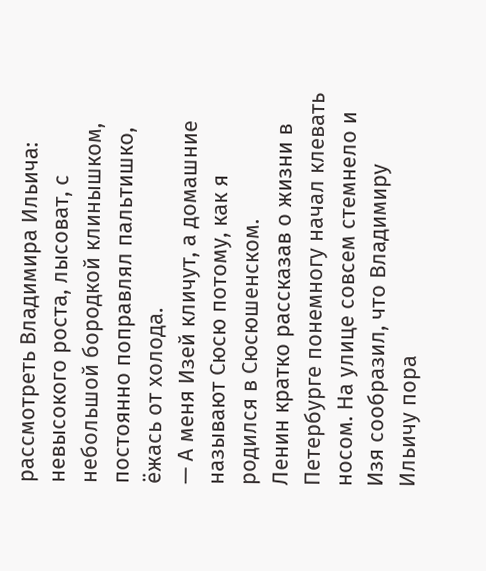рассмотреть Владимира Ильича: невысокого роста, лысоват, с небольшой бородкой клинышком, постоянно поправлял пальтишко, ёжась от холода.
— А меня Изей кличут, а домашние называют Сюсю потому, как я родился в Сюсюшенском.
Ленин кратко рассказав о жизни в Петербурге понемногу начал клевать носом. На улице совсем стемнело и Изя сообразил, что Владимиру Ильичу пора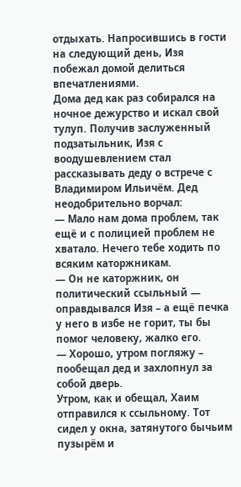отдыхать. Напросившись в гости на следующий день, Изя побежал домой делиться впечатлениями.
Дома дед как раз собирался на ночное дежурство и искал свой тулуп. Получив заслуженный подзатыльник, Изя с воодушевлением стал рассказывать деду о встрече с Владимиром Ильичём. Дед неодобрительно ворчал:
— Мало нам дома проблем, так ещё и с полицией проблем не хватало. Нечего тебе ходить по всяким каторжникам.
— Он не каторжник, он политический ссыльный — оправдывался Изя – а ещё печка у него в избе не горит, ты бы помог человеку, жалко его.
— Хорошо, утром погляжу – пообещал дед и захлопнул за собой дверь.
Утром, как и обещал, Хаим отправился к ссыльному. Тот сидел у окна, затянутого бычьим пузырём и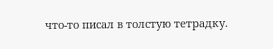что-то писал в толстую тетрадку.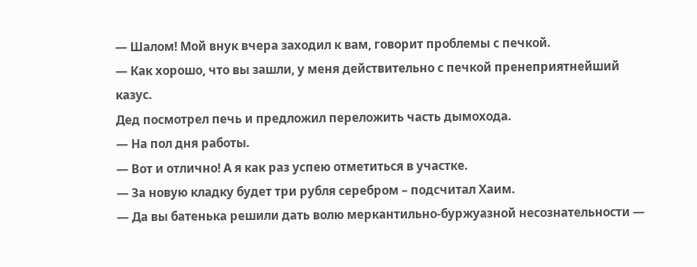— Шалом! Мой внук вчера заходил к вам, говорит проблемы с печкой.
— Как хорошо, что вы зашли, у меня действительно с печкой пренеприятнейший казус.
Дед посмотрел печь и предложил переложить часть дымохода.
— На пол дня работы.
— Вот и отлично! А я как раз успею отметиться в участке.
— За новую кладку будет три рубля серебром – подсчитал Хаим.
— Да вы батенька решили дать волю меркантильно-буржуазной несознательности —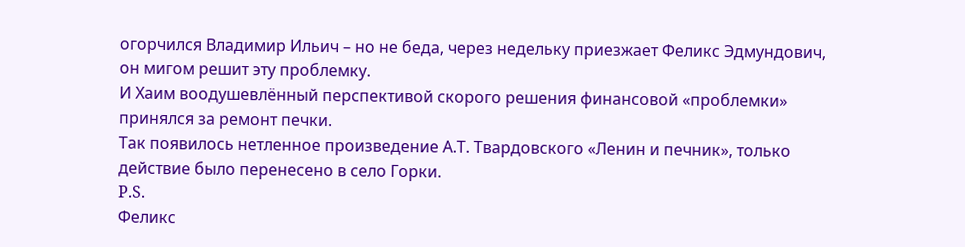огорчился Владимир Ильич – но не беда, через недельку приезжает Феликс Эдмундович, он мигом решит эту проблемку.
И Хаим воодушевлённый перспективой скорого решения финансовой «проблемки» принялся за ремонт печки.
Так появилось нетленное произведение А.Т. Твардовского «Ленин и печник», только действие было перенесено в село Горки.
P.S.
Феликс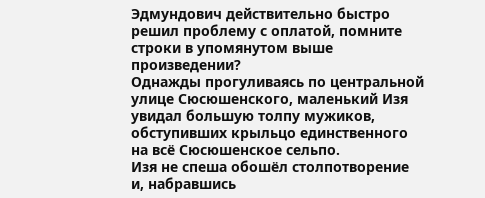Эдмундович действительно быстро решил проблему с оплатой, помните строки в упомянутом выше произведении?
Однажды прогуливаясь по центральной улице Сюсюшенского, маленький Изя увидал большую толпу мужиков, обступивших крыльцо единственного на всё Сюсюшенское сельпо.
Изя не спеша обошёл столпотворение и, набравшись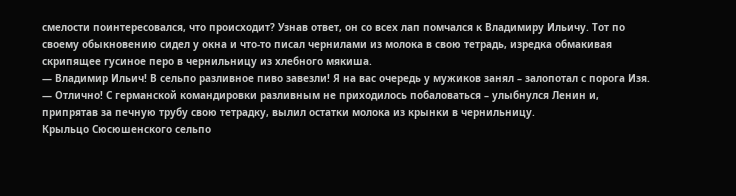смелости поинтересовался, что происходит? Узнав ответ, он со всех лап помчался к Владимиру Ильичу. Тот по своему обыкновению сидел у окна и что-то писал чернилами из молока в свою тетрадь, изредка обмакивая скрипящее гусиное перо в чернильницу из хлебного мякиша.
— Владимир Ильич! В сельпо разливное пиво завезли! Я на вас очередь у мужиков занял – залопотал с порога Изя.
— Отлично! С германской командировки разливным не приходилось побаловаться – улыбнулся Ленин и, припрятав за печную трубу свою тетрадку, вылил остатки молока из крынки в чернильницу.
Крыльцо Сюсюшенского сельпо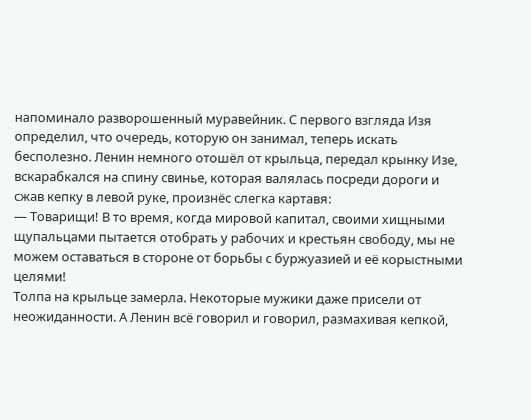напоминало разворошенный муравейник. С первого взгляда Изя определил, что очередь, которую он занимал, теперь искать бесполезно. Ленин немного отошёл от крыльца, передал крынку Изе, вскарабкался на спину свинье, которая валялась посреди дороги и сжав кепку в левой руке, произнёс слегка картавя:
— Товарищи! В то время, когда мировой капитал, своими хищными щупальцами пытается отобрать у рабочих и крестьян свободу, мы не можем оставаться в стороне от борьбы с буржуазией и её корыстными целями!
Толпа на крыльце замерла. Некоторые мужики даже присели от неожиданности. А Ленин всё говорил и говорил, размахивая кепкой,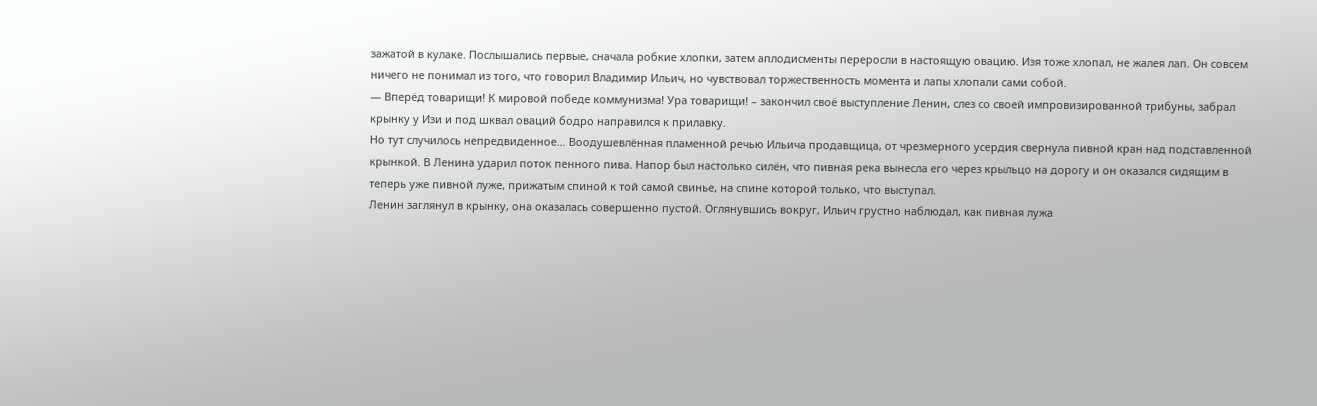зажатой в кулаке. Послышались первые, сначала робкие хлопки, затем аплодисменты переросли в настоящую овацию. Изя тоже хлопал, не жалея лап. Он совсем ничего не понимал из того, что говорил Владимир Ильич, но чувствовал торжественность момента и лапы хлопали сами собой.
— Вперёд товарищи! К мировой победе коммунизма! Ура товарищи! – закончил своё выступление Ленин, слез со своей импровизированной трибуны, забрал крынку у Изи и под шквал оваций бодро направился к прилавку.
Но тут случилось непредвиденное… Воодушевлённая пламенной речью Ильича продавщица, от чрезмерного усердия свернула пивной кран над подставленной крынкой. В Ленина ударил поток пенного пива. Напор был настолько силён, что пивная река вынесла его через крыльцо на дорогу и он оказался сидящим в теперь уже пивной луже, прижатым спиной к той самой свинье, на спине которой только, что выступал.
Ленин заглянул в крынку, она оказалась совершенно пустой. Оглянувшись вокруг, Ильич грустно наблюдал, как пивная лужа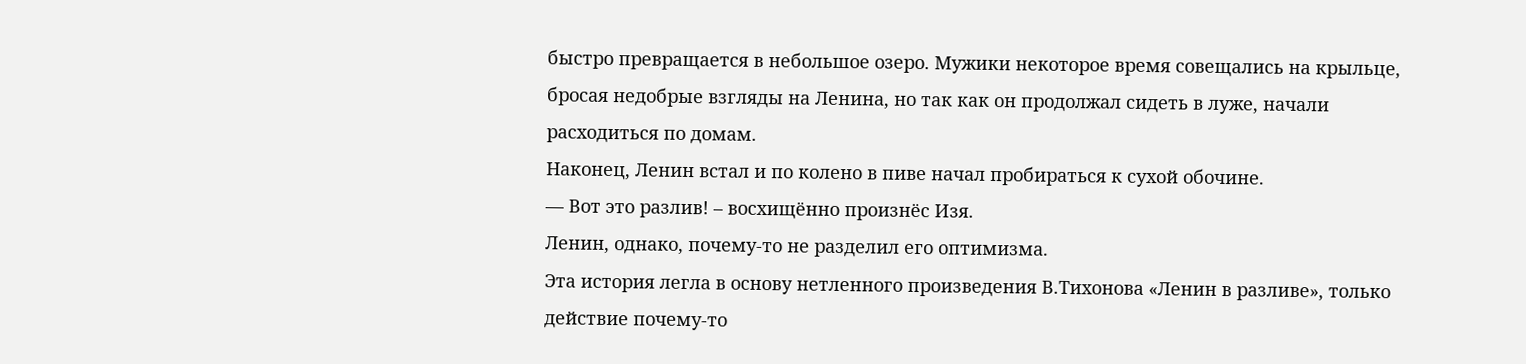быстро превращается в небольшое озеро. Мужики некоторое время совещались на крыльце, бросая недобрые взгляды на Ленина, но так как он продолжал сидеть в луже, начали расходиться по домам.
Наконец, Ленин встал и по колено в пиве начал пробираться к сухой обочине.
— Вот это разлив! – восхищённо произнёс Изя.
Ленин, однако, почему-то не разделил его оптимизма.
Эта история легла в основу нетленного произведения В.Тихонова «Ленин в разливе», только действие почему-то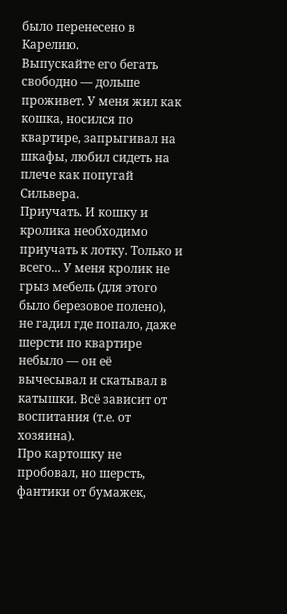было перенесено в Карелию.
Выпускайте его бегать свободно — дольше проживет. У меня жил как кошка, носился по квартире, запрыгивал на шкафы, любил сидеть на плече как попугай Сильвера.
Приучать. И кошку и кролика необходимо приучать к лотку. Только и всего... У меня кролик не грыз мебель (для этого было березовое полено), не гадил где попало, даже шерсти по квартире небыло — он её вычесывал и скатывал в катышки. Всё зависит от воспитания (т.е. от хозяина).
Про картошку не пробовал, но шерсть, фантики от бумажек,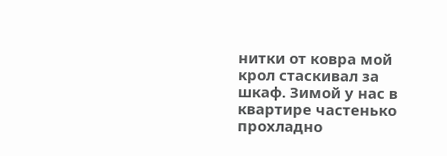нитки от ковра мой крол стаскивал за шкаф. Зимой у нас в квартире частенько прохладно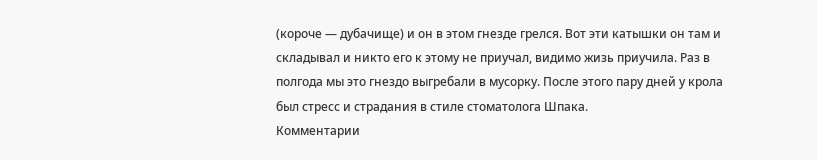(короче — дубачище) и он в этом гнезде грелся. Вот эти катышки он там и складывал и никто его к этому не приучал, видимо жизь приучила. Раз в полгода мы это гнездо выгребали в мусорку. После этого пару дней у крола был стресс и страдания в стиле стоматолога Шпака.
Комментарии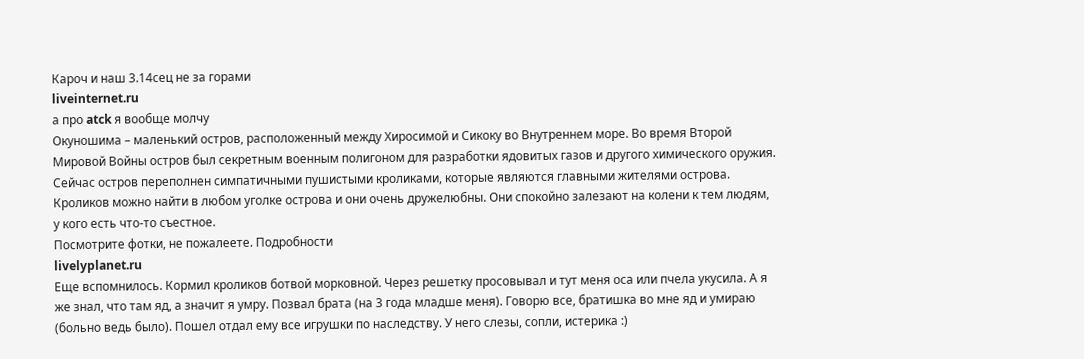Кароч и наш 3.14сец не за горами
liveinternet.ru
а про atck я вообще молчу
Окуношима – маленький остров, расположенный между Хиросимой и Сикоку во Внутреннем море. Во время Второй Мировой Войны остров был секретным военным полигоном для разработки ядовитых газов и другого химического оружия. Сейчас остров переполнен симпатичными пушистыми кроликами, которые являются главными жителями острова. Кроликов можно найти в любом уголке острова и они очень дружелюбны. Они спокойно залезают на колени к тем людям, у кого есть что-то съестное.
Посмотрите фотки, не пожалеете. Подробности
livelyplanet.ru
Еще вспомнилось. Кормил кроликов ботвой морковной. Через решетку просовывал и тут меня оса или пчела укусила. А я же знал, что там яд, а значит я умру. Позвал брата (на 3 года младше меня). Говорю все, братишка во мне яд и умираю (больно ведь было). Пошел отдал ему все игрушки по наследству. У него слезы, сопли, истерика :)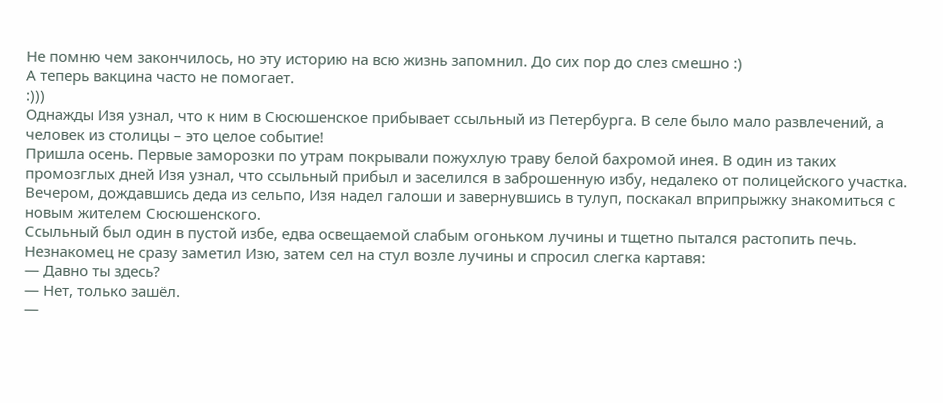Не помню чем закончилось, но эту историю на всю жизнь запомнил. До сих пор до слез смешно :)
А теперь вакцина часто не помогает.
:)))
Однажды Изя узнал, что к ним в Сюсюшенское прибывает ссыльный из Петербурга. В селе было мало развлечений, а человек из столицы – это целое событие!
Пришла осень. Первые заморозки по утрам покрывали пожухлую траву белой бахромой инея. В один из таких промозглых дней Изя узнал, что ссыльный прибыл и заселился в заброшенную избу, недалеко от полицейского участка.
Вечером, дождавшись деда из сельпо, Изя надел галоши и завернувшись в тулуп, поскакал вприпрыжку знакомиться с новым жителем Сюсюшенского.
Ссыльный был один в пустой избе, едва освещаемой слабым огоньком лучины и тщетно пытался растопить печь. Незнакомец не сразу заметил Изю, затем сел на стул возле лучины и спросил слегка картавя:
— Давно ты здесь?
— Нет, только зашёл.
—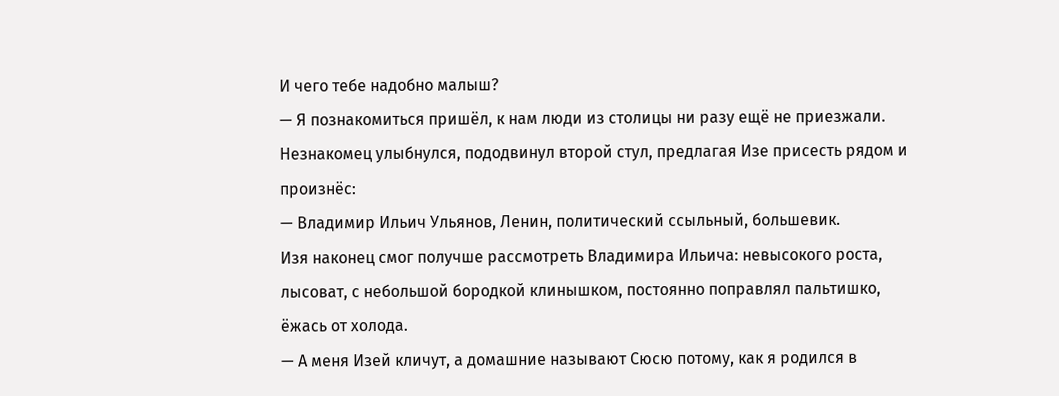И чего тебе надобно малыш?
— Я познакомиться пришёл, к нам люди из столицы ни разу ещё не приезжали.
Незнакомец улыбнулся, пододвинул второй стул, предлагая Изе присесть рядом и произнёс:
— Владимир Ильич Ульянов, Ленин, политический ссыльный, большевик.
Изя наконец смог получше рассмотреть Владимира Ильича: невысокого роста, лысоват, с небольшой бородкой клинышком, постоянно поправлял пальтишко, ёжась от холода.
— А меня Изей кличут, а домашние называют Сюсю потому, как я родился в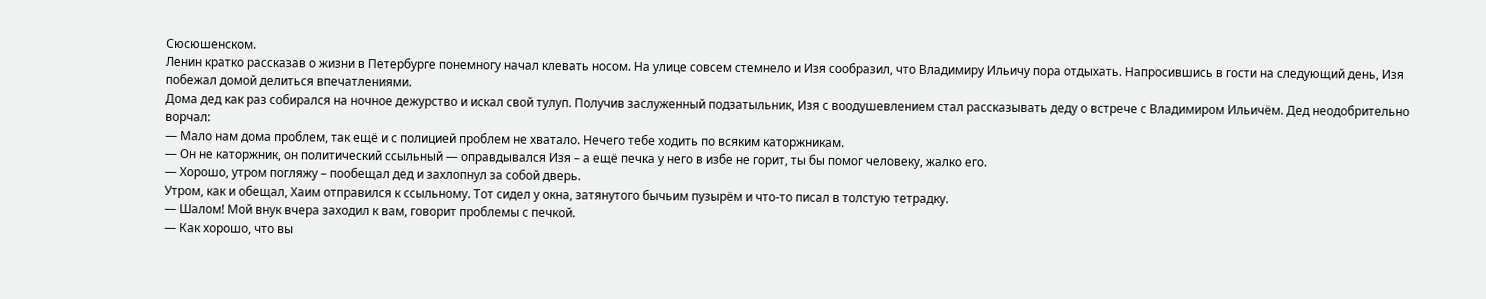Сюсюшенском.
Ленин кратко рассказав о жизни в Петербурге понемногу начал клевать носом. На улице совсем стемнело и Изя сообразил, что Владимиру Ильичу пора отдыхать. Напросившись в гости на следующий день, Изя побежал домой делиться впечатлениями.
Дома дед как раз собирался на ночное дежурство и искал свой тулуп. Получив заслуженный подзатыльник, Изя с воодушевлением стал рассказывать деду о встрече с Владимиром Ильичём. Дед неодобрительно ворчал:
— Мало нам дома проблем, так ещё и с полицией проблем не хватало. Нечего тебе ходить по всяким каторжникам.
— Он не каторжник, он политический ссыльный — оправдывался Изя – а ещё печка у него в избе не горит, ты бы помог человеку, жалко его.
— Хорошо, утром погляжу – пообещал дед и захлопнул за собой дверь.
Утром, как и обещал, Хаим отправился к ссыльному. Тот сидел у окна, затянутого бычьим пузырём и что-то писал в толстую тетрадку.
— Шалом! Мой внук вчера заходил к вам, говорит проблемы с печкой.
— Как хорошо, что вы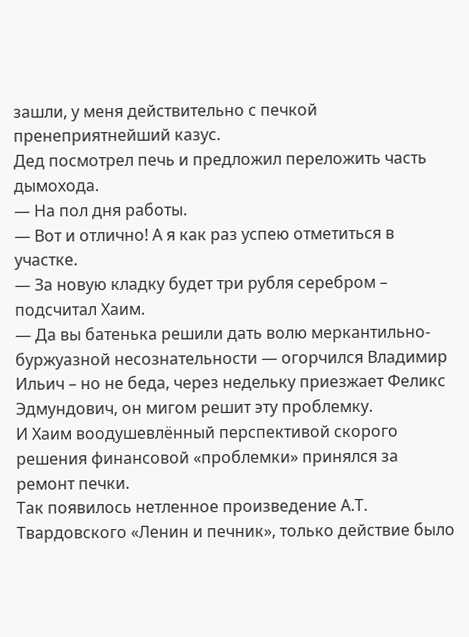зашли, у меня действительно с печкой пренеприятнейший казус.
Дед посмотрел печь и предложил переложить часть дымохода.
— На пол дня работы.
— Вот и отлично! А я как раз успею отметиться в участке.
— За новую кладку будет три рубля серебром – подсчитал Хаим.
— Да вы батенька решили дать волю меркантильно-буржуазной несознательности — огорчился Владимир Ильич – но не беда, через недельку приезжает Феликс Эдмундович, он мигом решит эту проблемку.
И Хаим воодушевлённый перспективой скорого решения финансовой «проблемки» принялся за ремонт печки.
Так появилось нетленное произведение А.Т. Твардовского «Ленин и печник», только действие было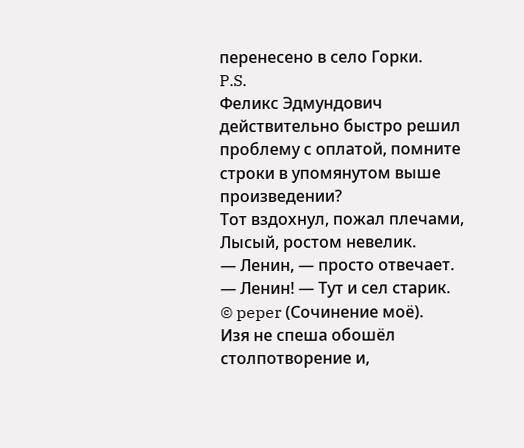перенесено в село Горки.
P.S.
Феликс Эдмундович действительно быстро решил проблему с оплатой, помните строки в упомянутом выше произведении?
Тот вздохнул, пожал плечами,
Лысый, ростом невелик.
— Ленин, — просто отвечает.
— Ленин! — Тут и сел старик.
© peper (Сочинение моё).
Изя не спеша обошёл столпотворение и,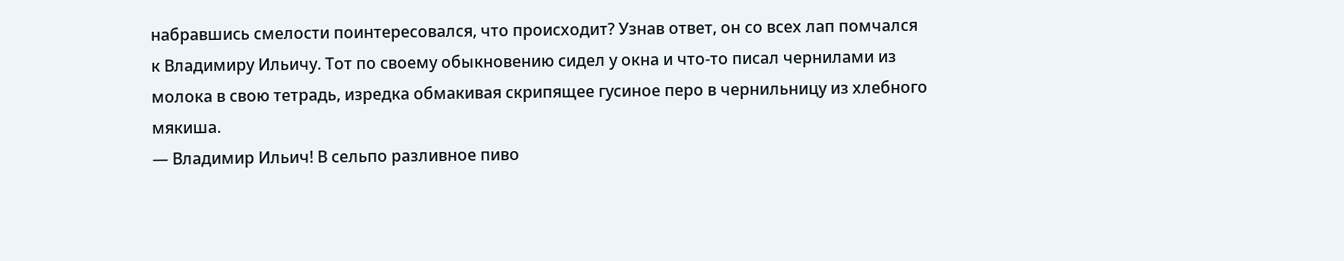набравшись смелости поинтересовался, что происходит? Узнав ответ, он со всех лап помчался к Владимиру Ильичу. Тот по своему обыкновению сидел у окна и что-то писал чернилами из молока в свою тетрадь, изредка обмакивая скрипящее гусиное перо в чернильницу из хлебного мякиша.
— Владимир Ильич! В сельпо разливное пиво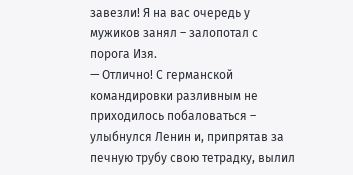завезли! Я на вас очередь у мужиков занял – залопотал с порога Изя.
— Отлично! С германской командировки разливным не приходилось побаловаться – улыбнулся Ленин и, припрятав за печную трубу свою тетрадку, вылил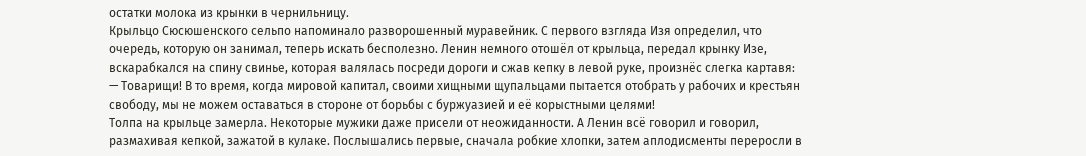остатки молока из крынки в чернильницу.
Крыльцо Сюсюшенского сельпо напоминало разворошенный муравейник. С первого взгляда Изя определил, что очередь, которую он занимал, теперь искать бесполезно. Ленин немного отошёл от крыльца, передал крынку Изе, вскарабкался на спину свинье, которая валялась посреди дороги и сжав кепку в левой руке, произнёс слегка картавя:
— Товарищи! В то время, когда мировой капитал, своими хищными щупальцами пытается отобрать у рабочих и крестьян свободу, мы не можем оставаться в стороне от борьбы с буржуазией и её корыстными целями!
Толпа на крыльце замерла. Некоторые мужики даже присели от неожиданности. А Ленин всё говорил и говорил, размахивая кепкой, зажатой в кулаке. Послышались первые, сначала робкие хлопки, затем аплодисменты переросли в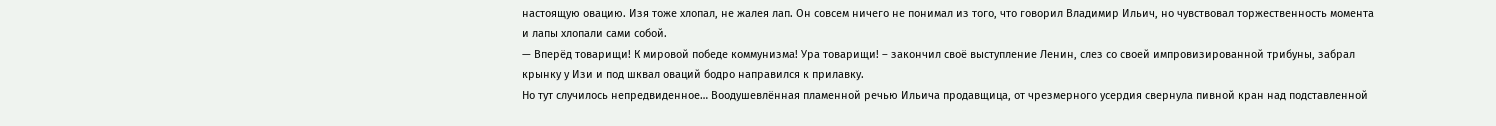настоящую овацию. Изя тоже хлопал, не жалея лап. Он совсем ничего не понимал из того, что говорил Владимир Ильич, но чувствовал торжественность момента и лапы хлопали сами собой.
— Вперёд товарищи! К мировой победе коммунизма! Ура товарищи! – закончил своё выступление Ленин, слез со своей импровизированной трибуны, забрал крынку у Изи и под шквал оваций бодро направился к прилавку.
Но тут случилось непредвиденное… Воодушевлённая пламенной речью Ильича продавщица, от чрезмерного усердия свернула пивной кран над подставленной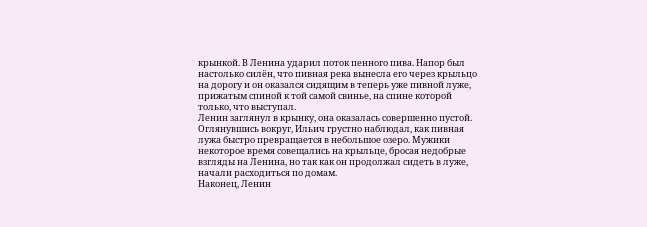крынкой. В Ленина ударил поток пенного пива. Напор был настолько силён, что пивная река вынесла его через крыльцо на дорогу и он оказался сидящим в теперь уже пивной луже, прижатым спиной к той самой свинье, на спине которой только, что выступал.
Ленин заглянул в крынку, она оказалась совершенно пустой. Оглянувшись вокруг, Ильич грустно наблюдал, как пивная лужа быстро превращается в небольшое озеро. Мужики некоторое время совещались на крыльце, бросая недобрые взгляды на Ленина, но так как он продолжал сидеть в луже, начали расходиться по домам.
Наконец, Ленин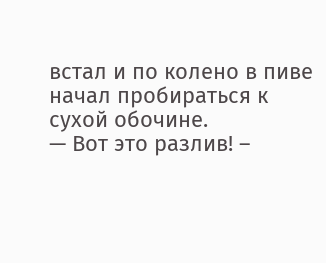встал и по колено в пиве начал пробираться к сухой обочине.
— Вот это разлив! –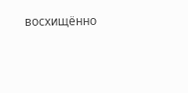восхищённо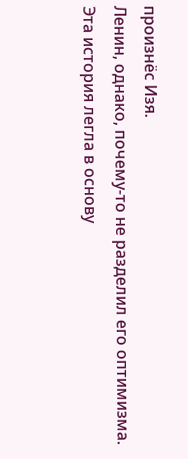произнёс Изя.
Ленин, однако, почему-то не разделил его оптимизма.
Эта история легла в основу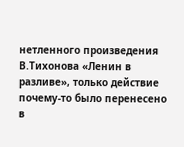нетленного произведения В.Тихонова «Ленин в разливе», только действие почему-то было перенесено в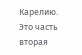Карелию.
Это часть вторая